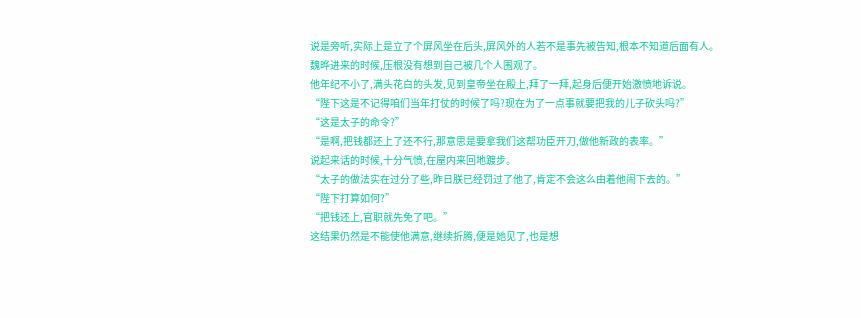说是旁听,实际上是立了个屏风坐在后头,屏风外的人若不是事先被告知,根本不知道后面有人。
魏晔进来的时候,压根没有想到自己被几个人围观了。
他年纪不小了,满头花白的头发,见到皇帝坐在殿上,拜了一拜,起身后便开始激愤地诉说。
“陛下这是不记得咱们当年打仗的时候了吗?现在为了一点事就要把我的儿子砍头吗?”
“这是太子的命令?”
“是啊,把钱都还上了还不行,那意思是要拿我们这帮功臣开刀,做他新政的表率。”
说起来话的时候,十分气愤,在屋内来回地踱步。
“太子的做法实在过分了些,昨日朕已经罚过了他了,肯定不会这么由着他闹下去的。”
“陛下打算如何?”
“把钱还上,官职就先免了吧。”
这结果仍然是不能使他满意,继续折腾,便是她见了,也是想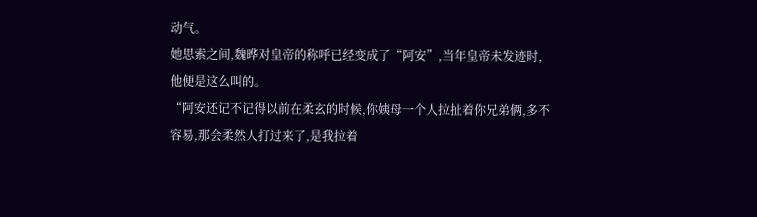动气。
她思索之间,魏晔对皇帝的称呼已经变成了“阿安”,当年皇帝未发迹时,他便是这么叫的。
“阿安还记不记得以前在柔玄的时候,你姨母一个人拉扯着你兄弟俩,多不容易,那会柔然人打过来了,是我拉着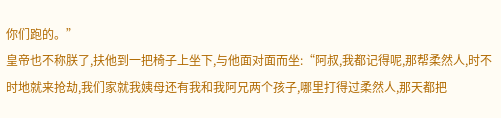你们跑的。”
皇帝也不称朕了,扶他到一把椅子上坐下,与他面对面而坐:“阿叔,我都记得呢,那帮柔然人,时不时地就来抢劫,我们家就我姨母还有我和我阿兄两个孩子,哪里打得过柔然人,那天都把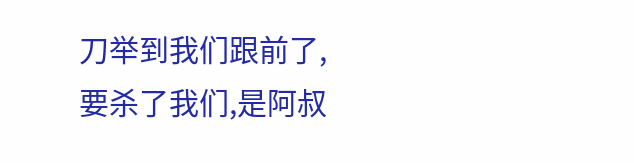刀举到我们跟前了,要杀了我们,是阿叔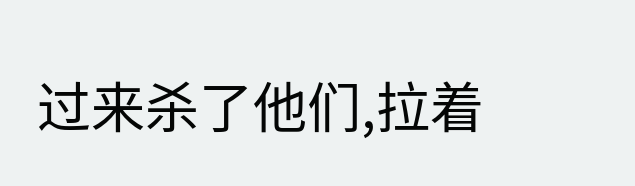过来杀了他们,拉着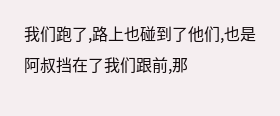我们跑了,路上也碰到了他们,也是阿叔挡在了我们跟前,那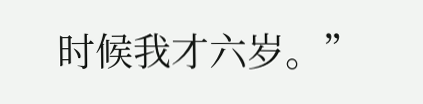时候我才六岁。”